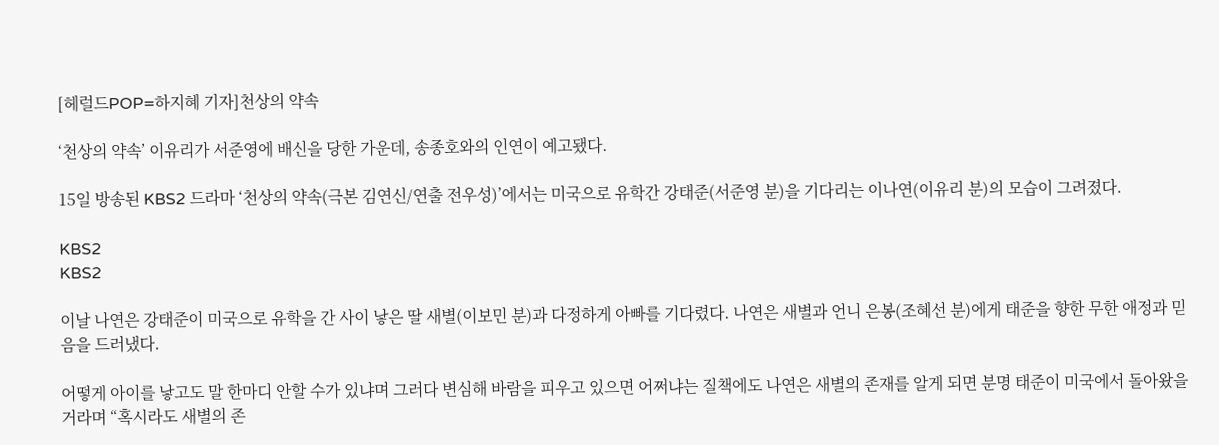[헤럴드POP=하지혜 기자]천상의 약속

‘천상의 약속’ 이유리가 서준영에 배신을 당한 가운데, 송종호와의 인연이 예고됐다.

15일 방송된 KBS2 드라마 ‘천상의 약속(극본 김연신/연출 전우성)’에서는 미국으로 유학간 강태준(서준영 분)을 기다리는 이나연(이유리 분)의 모습이 그려졌다.

KBS2
KBS2

이날 나연은 강태준이 미국으로 유학을 간 사이 낳은 딸 새별(이보민 분)과 다정하게 아빠를 기다렸다. 나연은 새별과 언니 은봉(조혜선 분)에게 태준을 향한 무한 애정과 믿음을 드러냈다.

어떻게 아이를 낳고도 말 한마디 안할 수가 있냐며 그러다 변심해 바람을 피우고 있으면 어쩌냐는 질책에도 나연은 새별의 존재를 알게 되면 분명 태준이 미국에서 돌아왔을 거라며 “혹시라도 새별의 존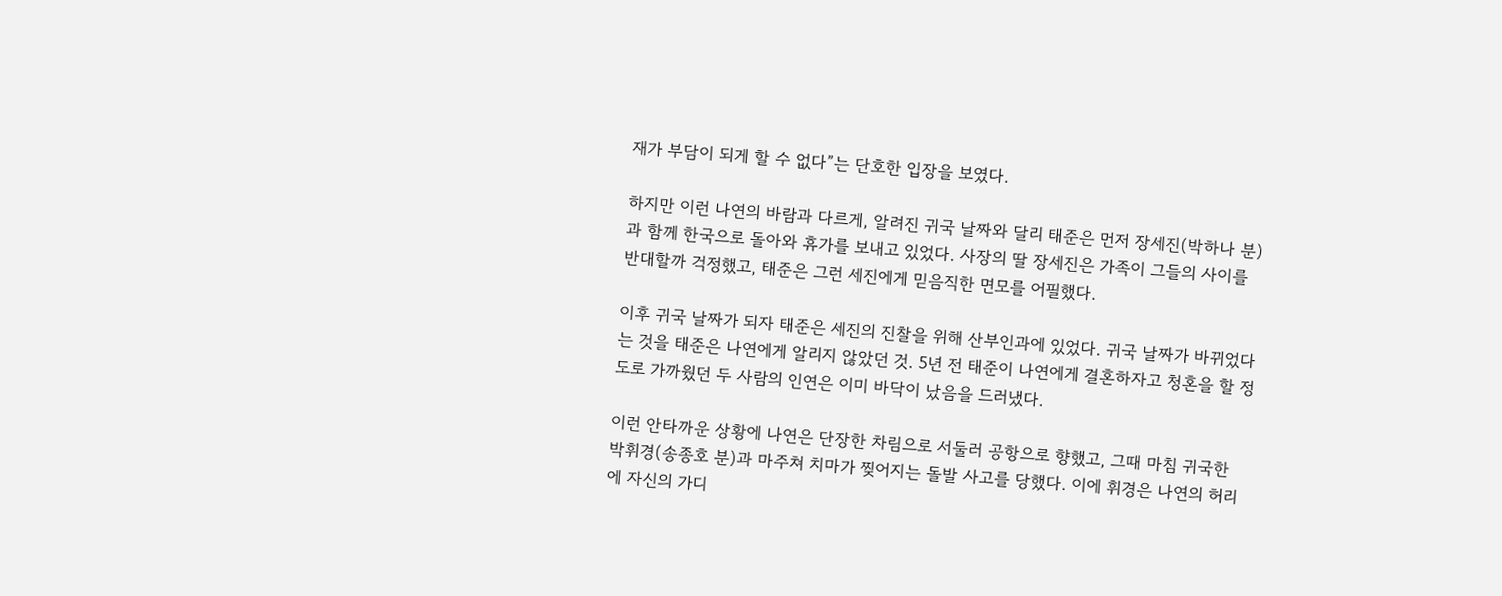재가 부담이 되게 할 수 없다”는 단호한 입장을 보였다.

하지만 이런 나연의 바람과 다르게, 알려진 귀국 날짜와 달리 태준은 먼저 장세진(박하나 분)과 함께 한국으로 돌아와 휴가를 보내고 있었다. 사장의 딸 장세진은 가족이 그들의 사이를 반대할까 걱정했고, 태준은 그런 세진에게 믿음직한 면모를 어필했다.

이후 귀국 날짜가 되자 태준은 세진의 진찰을 위해 산부인과에 있었다. 귀국 날짜가 바뀌었다는 것을 태준은 나연에게 알리지 않았던 것. 5년 전 태준이 나연에게 결혼하자고 청혼을 할 정도로 가까웠던 두 사람의 인연은 이미 바닥이 났음을 드러냈다.

이런 안타까운 상황에 나연은 단장한 차림으로 서둘러 공항으로 향했고, 그때 마침 귀국한 박휘경(송종호 분)과 마주쳐 치마가 찢어지는 돌발 사고를 당했다. 이에 휘경은 나연의 허리에 자신의 가디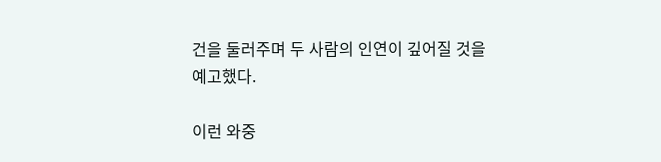건을 둘러주며 두 사람의 인연이 깊어질 것을 예고했다.

이런 와중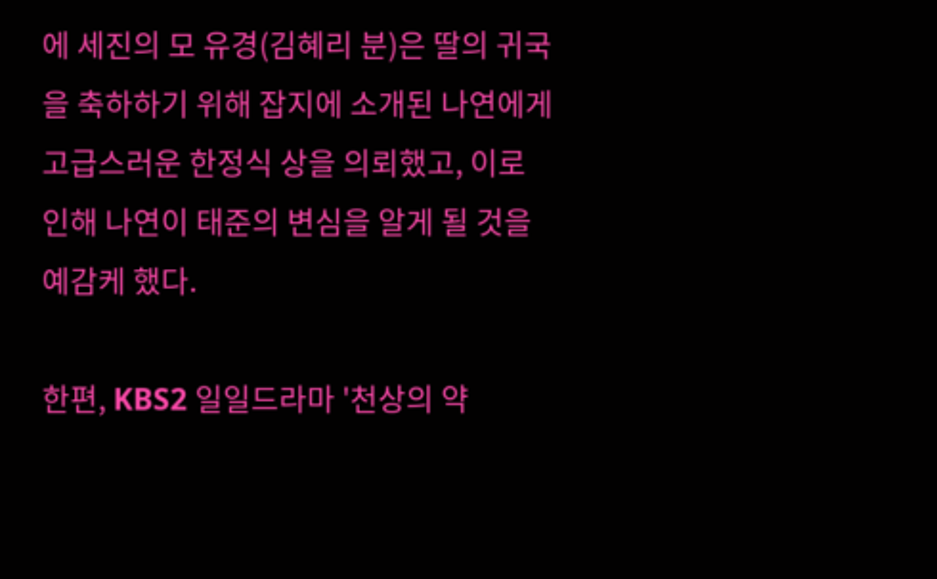에 세진의 모 유경(김혜리 분)은 딸의 귀국을 축하하기 위해 잡지에 소개된 나연에게 고급스러운 한정식 상을 의뢰했고, 이로 인해 나연이 태준의 변심을 알게 될 것을 예감케 했다.

한편, KBS2 일일드라마 '천상의 약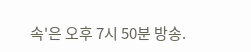속'은 오후 7시 50분 방송.